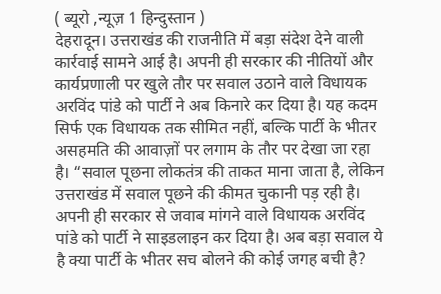( ब्यूरो ,न्यूज़ 1 हिन्दुस्तान )
देहरादून। उत्तराखंड की राजनीति में बड़ा संदेश देने वाली कार्रवाई सामने आई है। अपनी ही सरकार की नीतियों और कार्यप्रणाली पर खुले तौर पर सवाल उठाने वाले विधायक अरविंद पांडे को पार्टी ने अब किनारे कर दिया है। यह कदम सिर्फ एक विधायक तक सीमित नहीं, बल्कि पार्टी के भीतर असहमति की आवाज़ों पर लगाम के तौर पर देखा जा रहा है। “सवाल पूछना लोकतंत्र की ताकत माना जाता है, लेकिन उत्तराखंड में सवाल पूछने की कीमत चुकानी पड़ रही है। अपनी ही सरकार से जवाब मांगने वाले विधायक अरविंद पांडे को पार्टी ने साइडलाइन कर दिया है। अब बड़ा सवाल ये है क्या पार्टी के भीतर सच बोलने की कोई जगह बची है?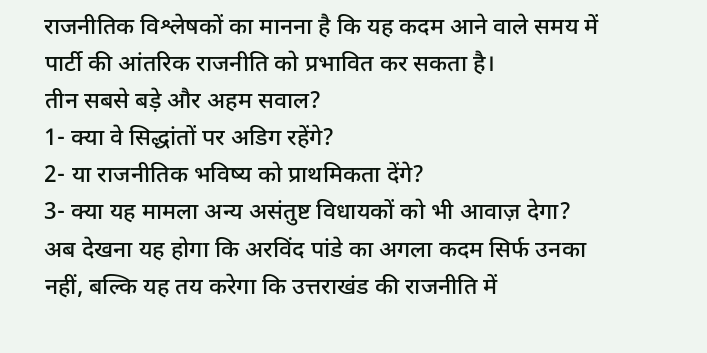राजनीतिक विश्लेषकों का मानना है कि यह कदम आने वाले समय में पार्टी की आंतरिक राजनीति को प्रभावित कर सकता है।
तीन सबसे बड़े और अहम सवाल?
1- क्या वे सिद्धांतों पर अडिग रहेंगे?
2- या राजनीतिक भविष्य को प्राथमिकता देंगे?
3- क्या यह मामला अन्य असंतुष्ट विधायकों को भी आवाज़ देगा?
अब देखना यह होगा कि अरविंद पांडे का अगला कदम सिर्फ उनका नहीं, बल्कि यह तय करेगा कि उत्तराखंड की राजनीति में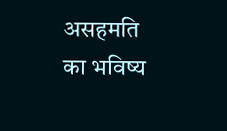असहमति का भविष्य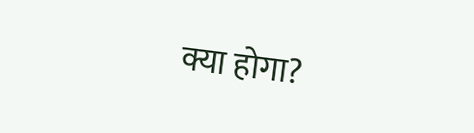क्या होगा?